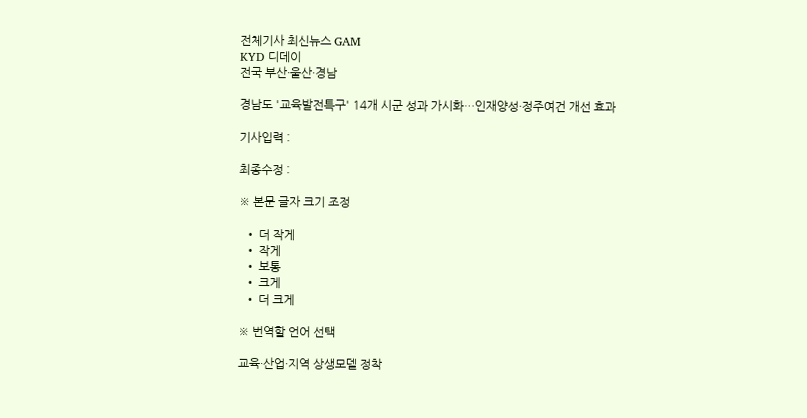전체기사 최신뉴스 GAM
KYD 디데이
전국 부산·울산·경남

경남도 '교육발전특구' 14개 시군 성과 가시화…인재양성·정주여건 개선 효과

기사입력 :

최종수정 :

※ 본문 글자 크기 조정

  • 더 작게
  • 작게
  • 보통
  • 크게
  • 더 크게

※ 번역할 언어 선택

교육·산업·지역 상생모델 정착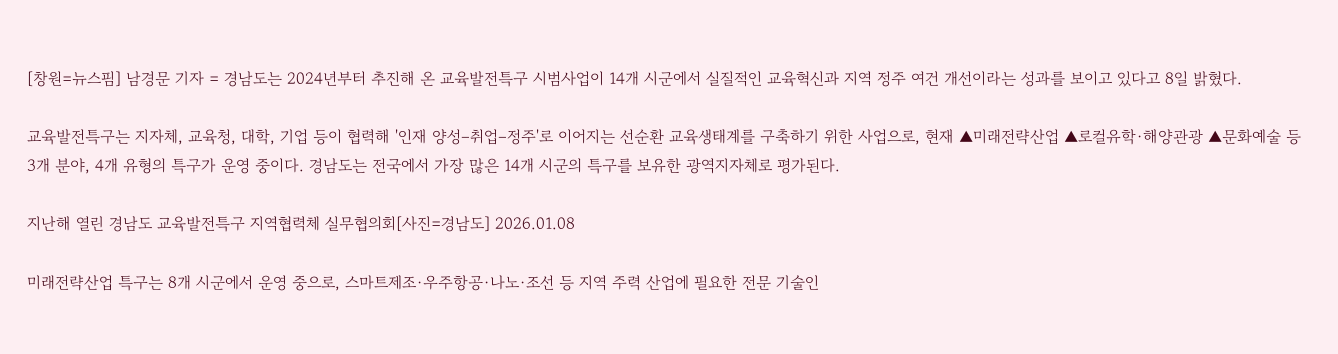[창원=뉴스핌] 남경문 기자 = 경남도는 2024년부터 추진해 온 교육발전특구 시범사업이 14개 시군에서 실질적인 교육혁신과 지역 정주 여건 개선이라는 성과를 보이고 있다고 8일 밝혔다.

교육발전특구는 지자체, 교육청, 대학, 기업 등이 협력해 '인재 양성–취업–정주'로 이어지는 선순환 교육생태계를 구축하기 위한 사업으로, 현재 ▲미래전략산업 ▲로컬유학·해양관광 ▲문화예술 등 3개 분야, 4개 유형의 특구가 운영 중이다. 경남도는 전국에서 가장 많은 14개 시군의 특구를 보유한 광역지자체로 평가된다.

지난해 열린 경남도 교육발전특구 지역협력체 실무협의회[사진=경남도] 2026.01.08

미래전략산업 특구는 8개 시군에서 운영 중으로, 스마트제조·우주항공·나노·조선 등 지역 주력 산업에 필요한 전문 기술인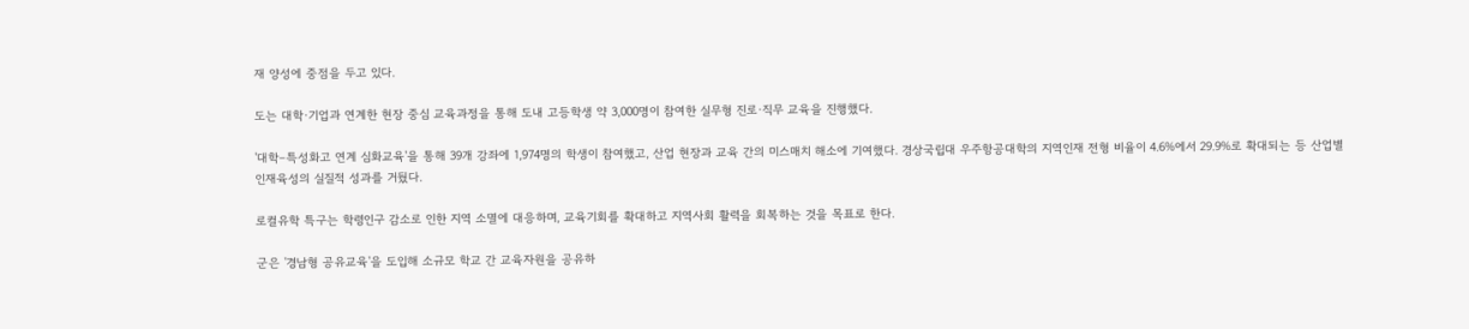재 양성에 중점을 두고 있다.

도는 대학·기업과 연계한 현장 중심 교육과정을 통해 도내 고등학생 약 3,000명이 참여한 실무형 진로·직무 교육을 진행했다.

'대학–특성화고 연계 심화교육'을 통해 39개 강좌에 1,974명의 학생이 참여했고, 산업 현장과 교육 간의 미스매치 해소에 기여했다. 경상국립대 우주항공대학의 지역인재 전형 비율이 4.6%에서 29.9%로 확대되는 등 산업별 인재육성의 실질적 성과를 거뒀다.

로컬유학 특구는 학령인구 감소로 인한 지역 소멸에 대응하며, 교육기회를 확대하고 지역사회 활력을 회복하는 것을 목표로 한다.

군은 '경남형 공유교육'을 도입해 소규모 학교 간 교육자원을 공유하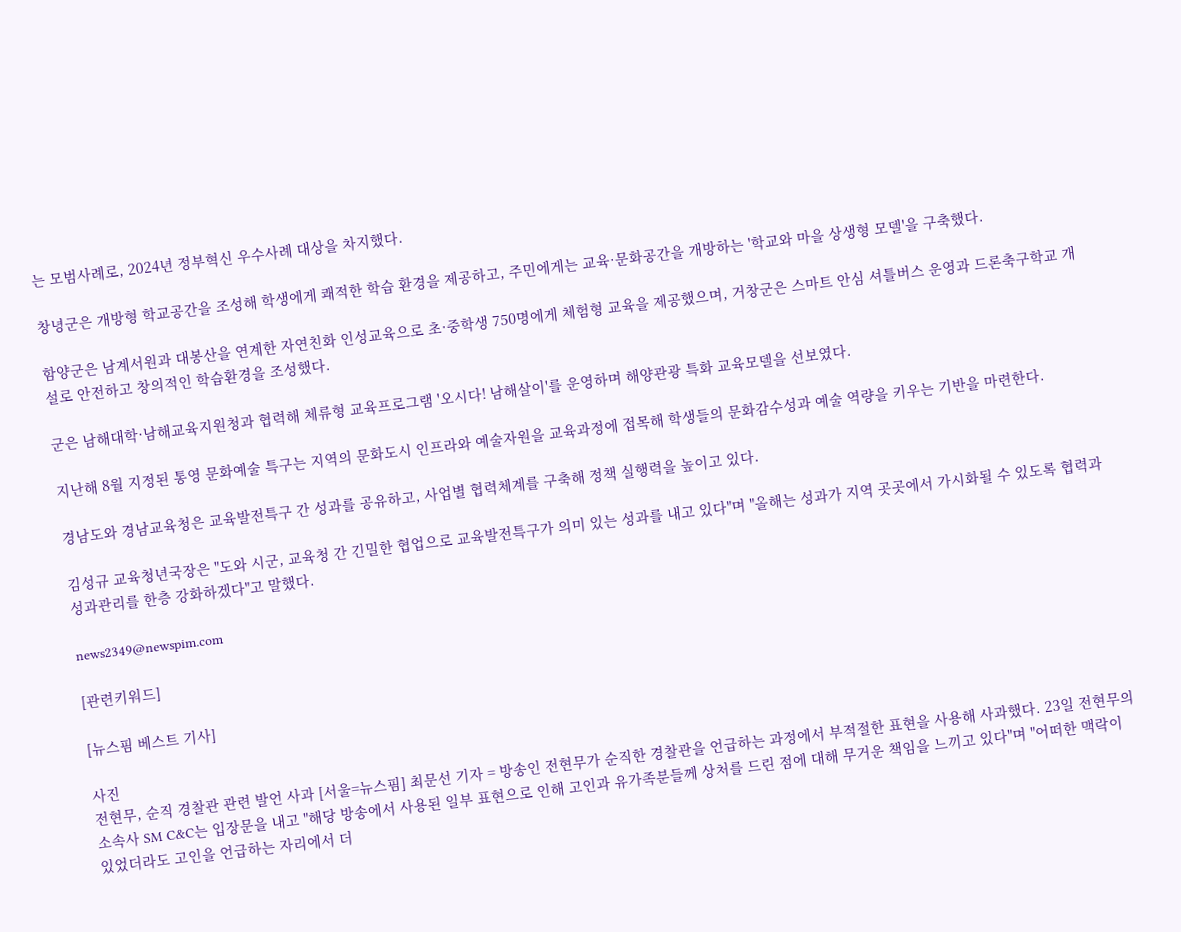는 모범사례로, 2024년 정부혁신 우수사례 대상을 차지했다.

창녕군은 개방형 학교공간을 조성해 학생에게 쾌적한 학습 환경을 제공하고, 주민에게는 교육·문화공간을 개방하는 '학교와 마을 상생형 모델'을 구축했다.

함양군은 남계서원과 대봉산을 연계한 자연친화 인성교육으로 초·중학생 750명에게 체험형 교육을 제공했으며, 거창군은 스마트 안심 셔틀버스 운영과 드론축구학교 개설로 안전하고 창의적인 학습환경을 조성했다.

군은 남해대학·남해교육지원청과 협력해 체류형 교육프로그램 '오시다! 남해살이'를 운영하며 해양관광 특화 교육모델을 선보였다.

지난해 8월 지정된 통영 문화예술 특구는 지역의 문화도시 인프라와 예술자원을 교육과정에 접목해 학생들의 문화감수성과 예술 역량을 키우는 기반을 마련한다.

경남도와 경남교육청은 교육발전특구 간 성과를 공유하고, 사업별 협력체계를 구축해 정책 실행력을 높이고 있다.

김성규 교육청년국장은 "도와 시군, 교육청 간 긴밀한 협업으로 교육발전특구가 의미 있는 성과를 내고 있다"며 "올해는 성과가 지역 곳곳에서 가시화될 수 있도록 협력과 성과관리를 한층 강화하겠다"고 말했다.

news2349@newspim.com

[관련키워드]

[뉴스핌 베스트 기사]

사진
전현무, 순직 경찰관 관련 발언 사과 [서울=뉴스핌] 최문선 기자 = 방송인 전현무가 순직한 경찰관을 언급하는 과정에서 부적절한 표현을 사용해 사과했다. 23일 전현무의 소속사 SM C&C는 입장문을 내고 "해당 방송에서 사용된 일부 표현으로 인해 고인과 유가족분들께 상처를 드린 점에 대해 무거운 책임을 느끼고 있다"며 "어떠한 맥락이 있었더라도 고인을 언급하는 자리에서 더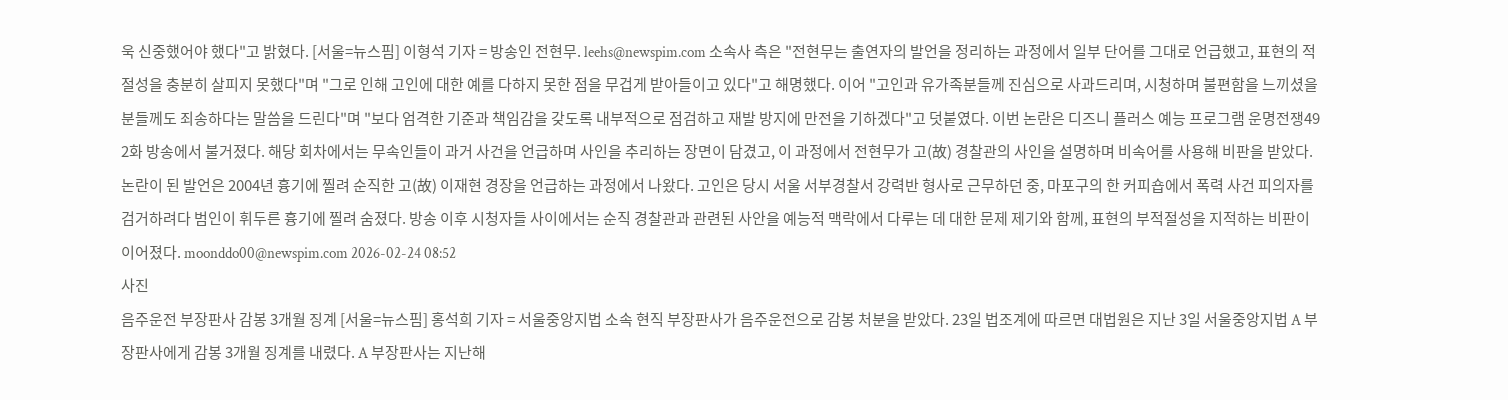욱 신중했어야 했다"고 밝혔다. [서울=뉴스핌] 이형석 기자 = 방송인 전현무. leehs@newspim.com 소속사 측은 "전현무는 출연자의 발언을 정리하는 과정에서 일부 단어를 그대로 언급했고, 표현의 적절성을 충분히 살피지 못했다"며 "그로 인해 고인에 대한 예를 다하지 못한 점을 무겁게 받아들이고 있다"고 해명했다. 이어 "고인과 유가족분들께 진심으로 사과드리며, 시청하며 불편함을 느끼셨을 분들께도 죄송하다는 말씀을 드린다"며 "보다 엄격한 기준과 책임감을 갖도록 내부적으로 점검하고 재발 방지에 만전을 기하겠다"고 덧붙였다. 이번 논란은 디즈니 플러스 예능 프로그램 운명전쟁49 2화 방송에서 불거졌다. 해당 회차에서는 무속인들이 과거 사건을 언급하며 사인을 추리하는 장면이 담겼고, 이 과정에서 전현무가 고(故) 경찰관의 사인을 설명하며 비속어를 사용해 비판을 받았다. 논란이 된 발언은 2004년 흉기에 찔려 순직한 고(故) 이재현 경장을 언급하는 과정에서 나왔다. 고인은 당시 서울 서부경찰서 강력반 형사로 근무하던 중, 마포구의 한 커피숍에서 폭력 사건 피의자를 검거하려다 범인이 휘두른 흉기에 찔려 숨졌다. 방송 이후 시청자들 사이에서는 순직 경찰관과 관련된 사안을 예능적 맥락에서 다루는 데 대한 문제 제기와 함께, 표현의 부적절성을 지적하는 비판이 이어졌다. moonddo00@newspim.com 2026-02-24 08:52
사진
음주운전 부장판사 감봉 3개월 징계 [서울=뉴스핌] 홍석희 기자 = 서울중앙지법 소속 현직 부장판사가 음주운전으로 감봉 처분을 받았다. 23일 법조계에 따르면 대법원은 지난 3일 서울중앙지법 A 부장판사에게 감봉 3개월 징계를 내렸다. A 부장판사는 지난해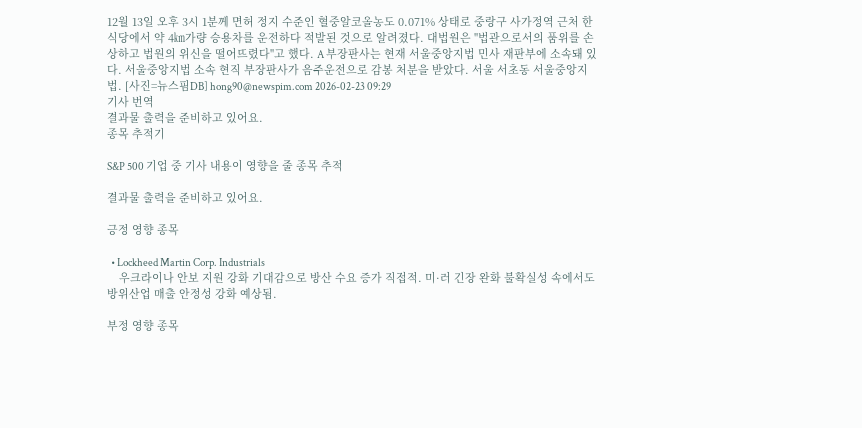12월 13일 오후 3시 1분께 면허 정지 수준인 혈중알코올농도 0.071% 상태로 중랑구 사가정역 근처 한식당에서 약 4㎞가량 승용차를 운전하다 적발된 것으로 알려졌다. 대법원은 "법관으로서의 품위를 손상하고 법원의 위신을 떨어뜨렸다"고 했다. A 부장판사는 현재 서울중앙지법 민사 재판부에 소속돼 있다. 서울중앙지법 소속 현직 부장판사가 음주운전으로 감봉 처분을 받았다. 서울 서초동 서울중앙지법. [사진=뉴스핌DB] hong90@newspim.com 2026-02-23 09:29
기사 번역
결과물 출력을 준비하고 있어요.
종목 추적기

S&P 500 기업 중 기사 내용이 영향을 줄 종목 추적

결과물 출력을 준비하고 있어요.

긍정 영향 종목

  • Lockheed Martin Corp. Industrials
    우크라이나 안보 지원 강화 기대감으로 방산 수요 증가 직접적. 미·러 긴장 완화 불확실성 속에서도 방위산업 매출 안정성 강화 예상됨.

부정 영향 종목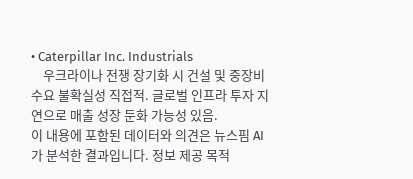• Caterpillar Inc. Industrials
    우크라이나 전쟁 장기화 시 건설 및 중장비 수요 불확실성 직접적. 글로벌 인프라 투자 지연으로 매출 성장 둔화 가능성 있음.
이 내용에 포함된 데이터와 의견은 뉴스핌 AI가 분석한 결과입니다. 정보 제공 목적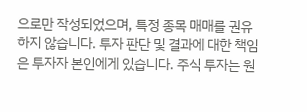으로만 작성되었으며, 특정 종목 매매를 권유하지 않습니다. 투자 판단 및 결과에 대한 책임은 투자자 본인에게 있습니다. 주식 투자는 원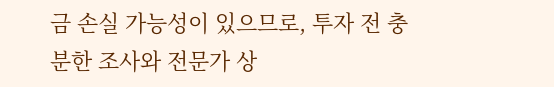금 손실 가능성이 있으므로, 투자 전 충분한 조사와 전문가 상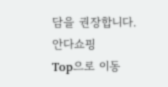담을 권장합니다.
안다쇼핑
Top으로 이동